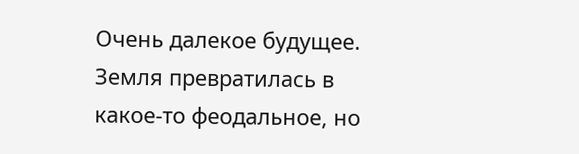Очень далекое будущее. Земля превратилась в какое-то феодальное, но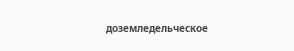доземледельческое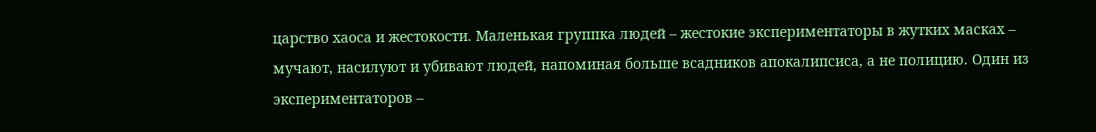царство хаоса и жестокости. Маленькая группка людей – жестокие экспериментаторы в жутких масках – мучают, насилуют и убивают людей, напоминая больше всадников апокалипсиса, а не полицию. Один из экспериментаторов –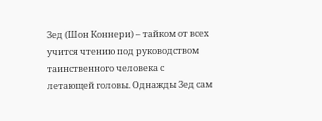Зед (Шон Коннери) – тайком от всех учится чтению под руководством таинственного человека с летающей головы. Однажды Зед сам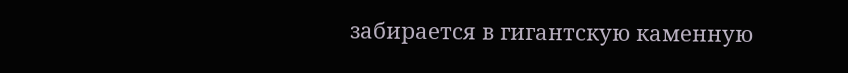забирается в гигантскую каменную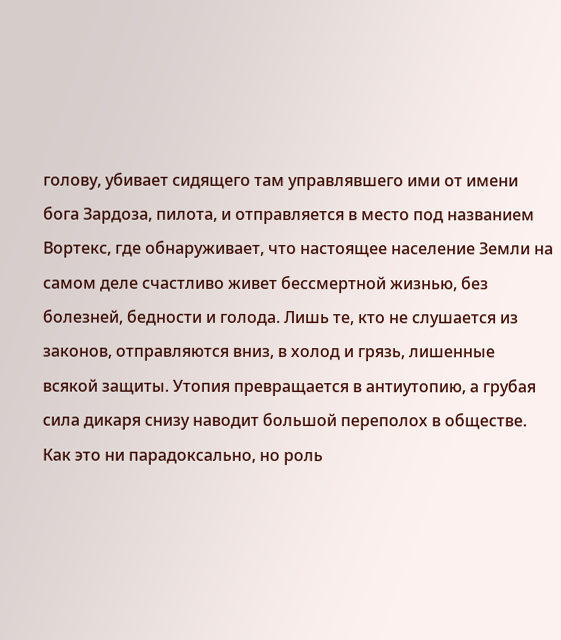голову, убивает сидящего там управлявшего ими от имени бога Зардоза, пилота, и отправляется в место под названием Вортекс, где обнаруживает, что настоящее население Земли на самом деле счастливо живет бессмертной жизнью, без болезней, бедности и голода. Лишь те, кто не слушается из законов, отправляются вниз, в холод и грязь, лишенные всякой защиты. Утопия превращается в антиутопию, а грубая сила дикаря снизу наводит большой переполох в обществе.
Как это ни парадоксально, но роль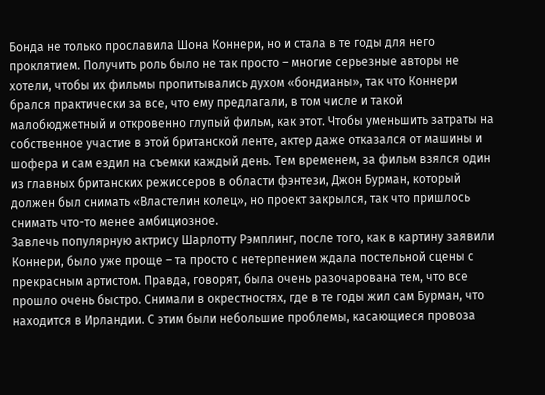Бонда не только прославила Шона Коннери, но и стала в те годы для него проклятием. Получить роль было не так просто – многие серьезные авторы не хотели, чтобы их фильмы пропитывались духом «бондианы», так что Коннери брался практически за все, что ему предлагали, в том числе и такой малобюджетный и откровенно глупый фильм, как этот. Чтобы уменьшить затраты на собственное участие в этой британской ленте, актер даже отказался от машины и шофера и сам ездил на съемки каждый день. Тем временем, за фильм взялся один из главных британских режиссеров в области фэнтези, Джон Бурман, который должен был снимать «Властелин колец», но проект закрылся, так что пришлось снимать что-то менее амбициозное.
Завлечь популярную актрису Шарлотту Рэмплинг, после того, как в картину заявили Коннери, было уже проще – та просто с нетерпением ждала постельной сцены с прекрасным артистом. Правда, говорят, была очень разочарована тем, что все прошло очень быстро. Снимали в окрестностях, где в те годы жил сам Бурман, что находится в Ирландии. С этим были небольшие проблемы, касающиеся провоза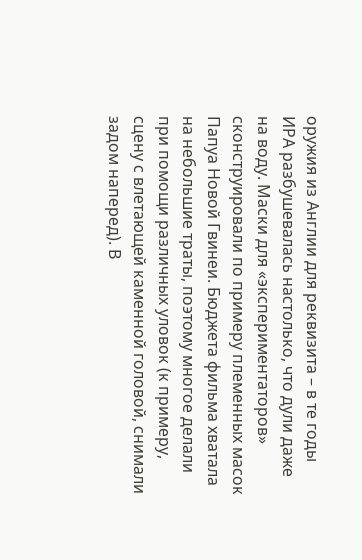оружия из Англии для реквизита – в те годы ИРА разбушевалась настолько, что дули даже на воду. Маски для «экспериментаторов» сконструировали по примеру племенных масок Папуа Новой Гвинеи. Бюджета фильма хватала на небольшие траты, поэтому многое делали при помощи различных уловок (к примеру, сцену с влетающей каменной головой, снимали задом наперед). В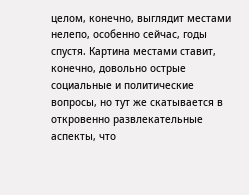целом, конечно, выглядит местами нелепо, особенно сейчас, годы спустя. Картина местами ставит, конечно, довольно острые социальные и политические вопросы, но тут же скатывается в откровенно развлекательные аспекты, что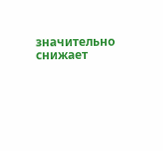значительно снижает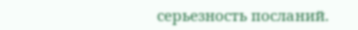серьезность посланий.